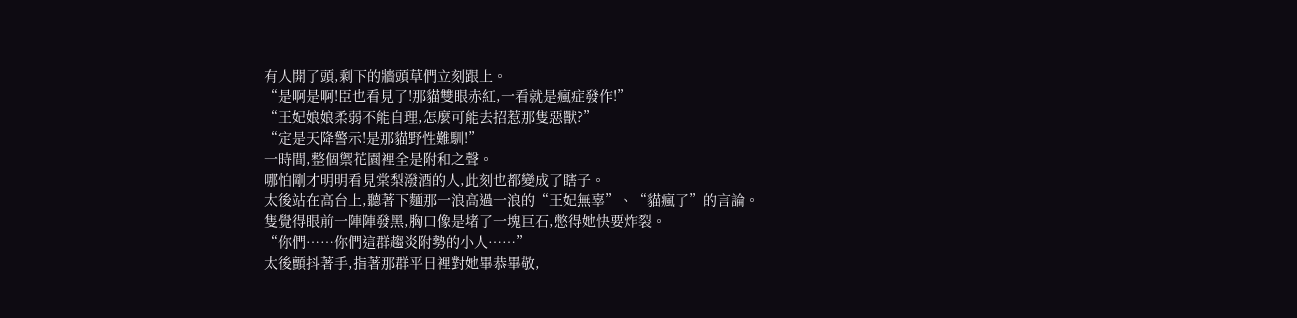有人開了頭,剩下的牆頭草們立刻跟上。
“是啊是啊!臣也看見了!那貓雙眼赤紅,一看就是瘋症發作!”
“王妃娘娘柔弱不能自理,怎麼可能去招惹那隻惡獸?”
“定是天降警示!是那貓野性難馴!”
一時間,整個禦花園裡全是附和之聲。
哪怕剛才明明看見棠梨潑酒的人,此刻也都變成了瞎子。
太後站在高台上,聽著下麵那一浪高過一浪的“王妃無辜”、“貓瘋了”的言論。
隻覺得眼前一陣陣發黑,胸口像是堵了一塊巨石,憋得她快要炸裂。
“你們……你們這群趨炎附勢的小人……”
太後顫抖著手,指著那群平日裡對她畢恭畢敬,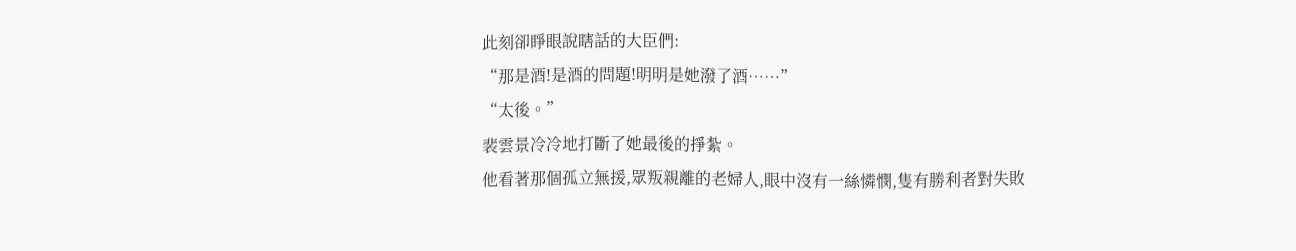此刻卻睜眼說瞎話的大臣們:
“那是酒!是酒的問題!明明是她潑了酒……”
“太後。”
裴雲景冷冷地打斷了她最後的掙紮。
他看著那個孤立無援,眾叛親離的老婦人,眼中沒有一絲憐憫,隻有勝利者對失敗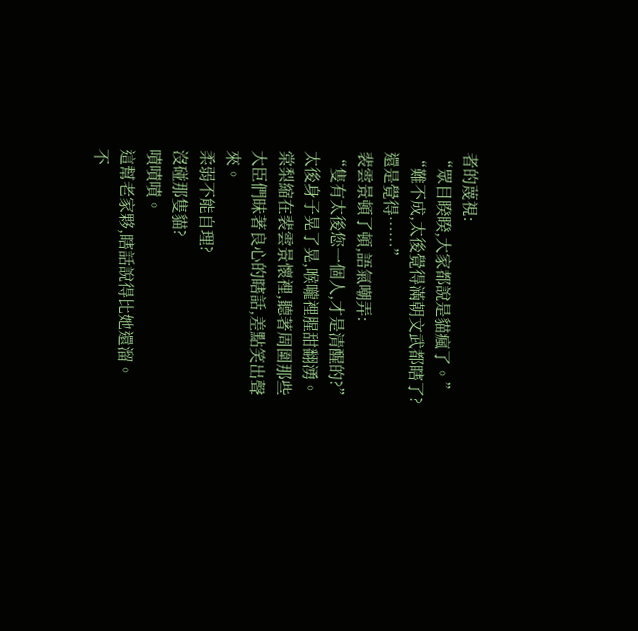者的蔑視:
“眾目睽睽,大家都說是貓瘋了。”
“難不成,太後覺得滿朝文武都瞎了?還是覺得……”
裴雲景頓了頓,語氣嘲弄:
“隻有太後您一個人,才是清醒的?”
太後身子晃了晃,喉嚨裡腥甜翻湧。
棠梨縮在裴雲景懷裡,聽著周圍那些大臣們昧著良心的瞎話,差點笑出聲來。
柔弱不能自理?
沒碰那隻貓?
嘖嘖嘖。
這幫老家夥,瞎話說得比她還溜。
不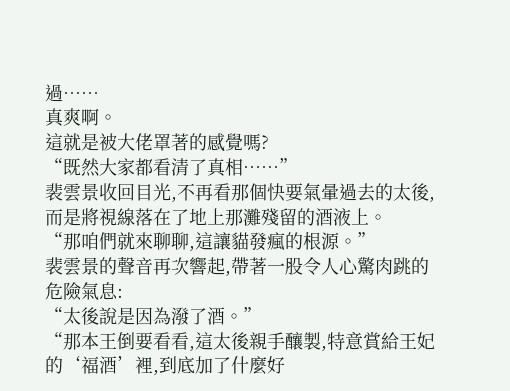過……
真爽啊。
這就是被大佬罩著的感覺嗎?
“既然大家都看清了真相……”
裴雲景收回目光,不再看那個快要氣暈過去的太後,而是將視線落在了地上那灘殘留的酒液上。
“那咱們就來聊聊,這讓貓發瘋的根源。”
裴雲景的聲音再次響起,帶著一股令人心驚肉跳的危險氣息:
“太後說是因為潑了酒。”
“那本王倒要看看,這太後親手釀製,特意賞給王妃的‘福酒’裡,到底加了什麼好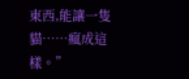東西,能讓一隻貓……瘋成這樣。”